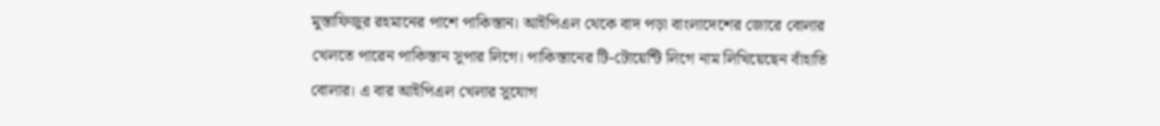মুস্তাফিজুর রহমানের পাশে পাকিস্তান। আইপিএল থেকে বাদ পড়া বাংলাদেশের জোরে বোলার খেলতে পারেন পাকিস্তান সুপার লিগে। পাকিস্তানের টি-টোয়েন্টি লিগে নাম লিখিয়েছেন বাঁহাতি বোলার। এ বার আইপিএল খেলার সুযোগ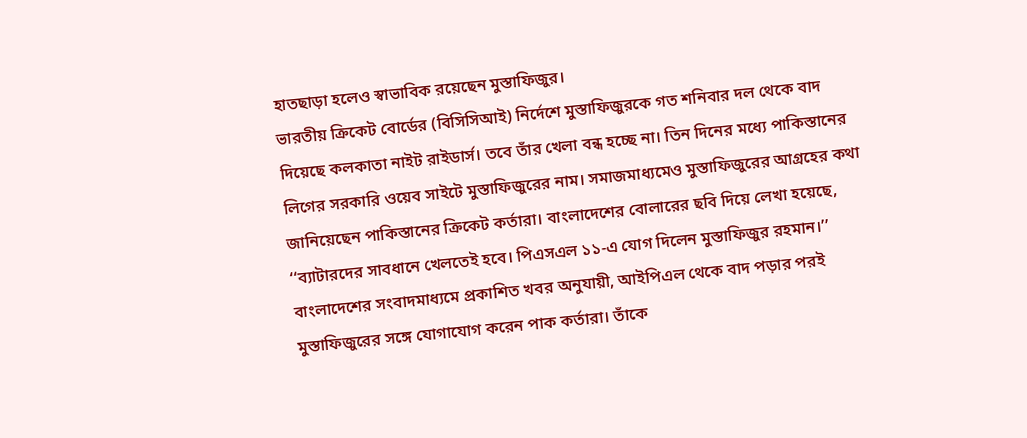হাতছাড়া হলেও স্বাভাবিক রয়েছেন মুস্তাফিজুর।
ভারতীয় ক্রিকেট বোর্ডের (বিসিসিআই) নির্দেশে মুস্তাফিজুরকে গত শনিবার দল থেকে বাদ দিয়েছে কলকাতা নাইট রাইডার্স। তবে তাঁর খেলা বন্ধ হচ্ছে না। তিন দিনের মধ্যে পাকিস্তানের লিগের সরকারি ওয়েব সাইটে মুস্তাফিজুরের নাম। সমাজমাধ্যমেও মুস্তাফিজুরের আগ্রহের কথা জানিয়েছেন পাকিস্তানের ক্রিকেট কর্তারা। বাংলাদেশের বোলারের ছবি দিয়ে লেখা হয়েছে, ‘‘ব্যাটারদের সাবধানে খেলতেই হবে। পিএসএল ১১-এ যোগ দিলেন মুস্তাফিজুর রহমান।’’ বাংলাদেশের সংবাদমাধ্যমে প্রকাশিত খবর অনুযায়ী, আইপিএল থেকে বাদ পড়ার পরই মুস্তাফিজুরের সঙ্গে যোগাযোগ করেন পাক কর্তারা। তাঁকে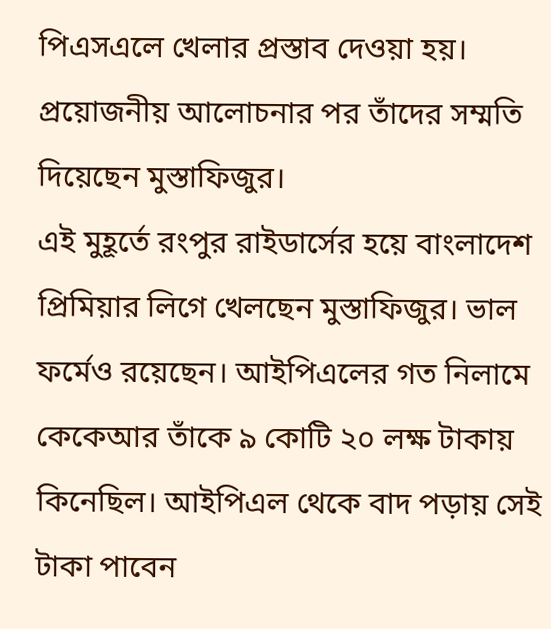পিএসএলে খেলার প্রস্তাব দেওয়া হয়। প্রয়োজনীয় আলোচনার পর তাঁদের সম্মতি দিয়েছেন মুস্তাফিজুর।
এই মুহূর্তে রংপুর রাইডার্সের হয়ে বাংলাদেশ প্রিমিয়ার লিগে খেলছেন মুস্তাফিজুর। ভাল ফর্মেও রয়েছেন। আইপিএলের গত নিলামে কেকেআর তাঁকে ৯ কোটি ২০ লক্ষ টাকায় কিনেছিল। আইপিএল থেকে বাদ পড়ায় সেই টাকা পাবেন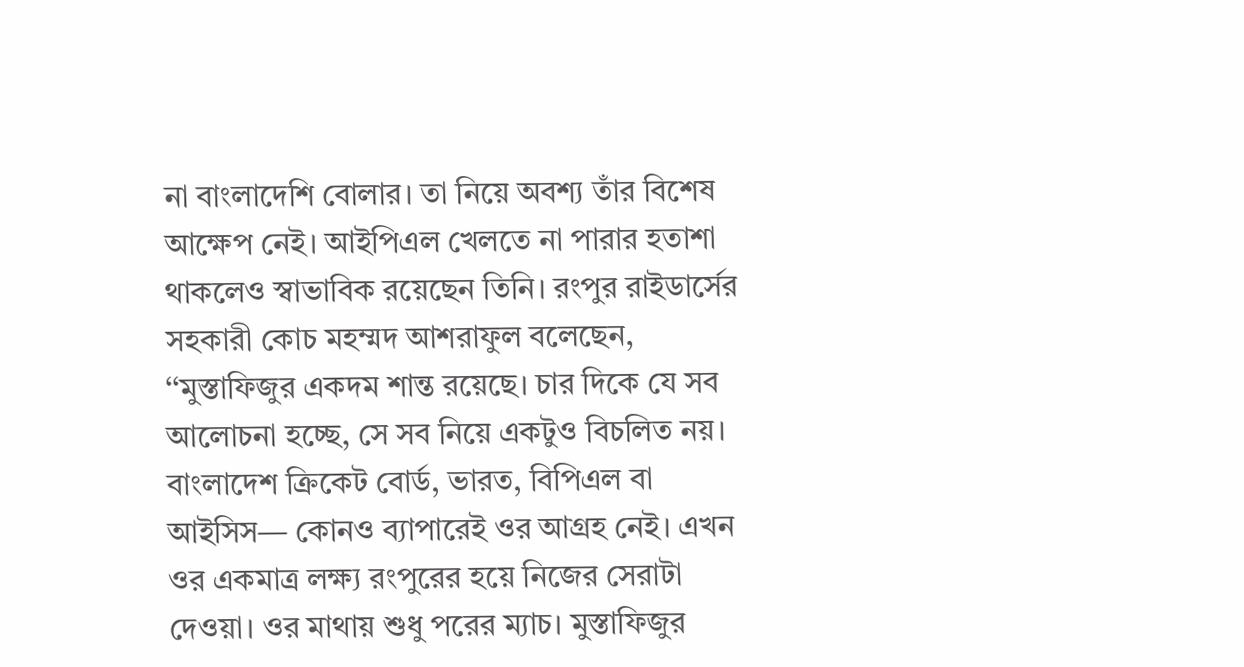না বাংলাদেশি বোলার। তা নিয়ে অবশ্য তাঁর বিশেষ আক্ষেপ নেই। আইপিএল খেলতে না পারার হতাশা থাকলেও স্বাভাবিক রয়েছেন তিনি। রংপুর রাইডার্সের সহকারী কোচ মহম্মদ আশরাফুল বলেছেন, ‘‘মুস্তাফিজুর একদম শান্ত রয়েছে। চার দিকে যে সব আলোচনা হচ্ছে, সে সব নিয়ে একটুও বিচলিত নয়। বাংলাদেশ ক্রিকেট বোর্ড, ভারত, বিপিএল বা আইসিস— কোনও ব্যাপারেই ওর আগ্রহ নেই। এখন ওর একমাত্র লক্ষ্য রংপুরের হয়ে নিজের সেরাটা দেওয়া। ওর মাথায় শুধু পরের ম্যাচ। মুস্তাফিজুর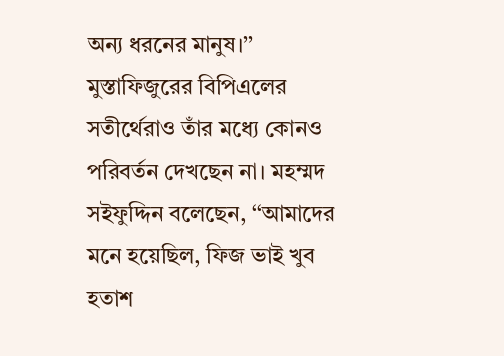অন্য ধরনের মানুষ।’’ মুস্তাফিজুরের বিপিএলের সতীর্থেরাও তাঁর মধ্যে কোনও পরিবর্তন দেখছেন না। মহম্মদ সইফুদ্দিন বলেছেন, ‘‘আমাদের মনে হয়েছিল, ফিজ ভাই খুব হতাশ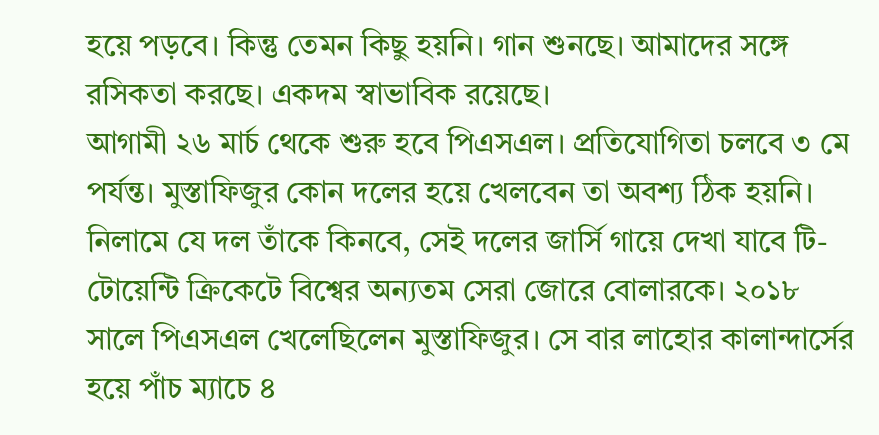হয়ে পড়বে। কিন্তু তেমন কিছু হয়নি। গান শুনছে। আমাদের সঙ্গে রসিকতা করছে। একদম স্বাভাবিক রয়েছে।
আগামী ২৬ মার্চ থেকে শুরু হবে পিএসএল। প্রতিযোগিতা চলবে ৩ মে পর্যন্ত। মুস্তাফিজুর কোন দলের হয়ে খেলবেন তা অবশ্য ঠিক হয়নি। নিলামে যে দল তাঁকে কিনবে, সেই দলের জার্সি গায়ে দেখা যাবে টি-টোয়েন্টি ক্রিকেটে বিশ্বের অন্যতম সেরা জোরে বোলারকে। ২০১৮ সালে পিএসএল খেলেছিলেন মুস্তাফিজুর। সে বার লাহোর কালান্দার্সের হয়ে পাঁচ ম্যাচে ৪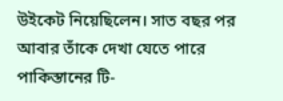উইকেট নিয়েছিলেন। সাত বছর পর আবার তাঁকে দেখা যেতে পারে পাকিস্তানের টি-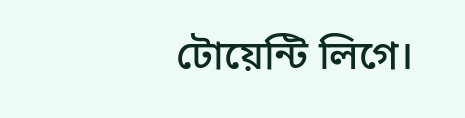টোয়েন্টি লিগে।